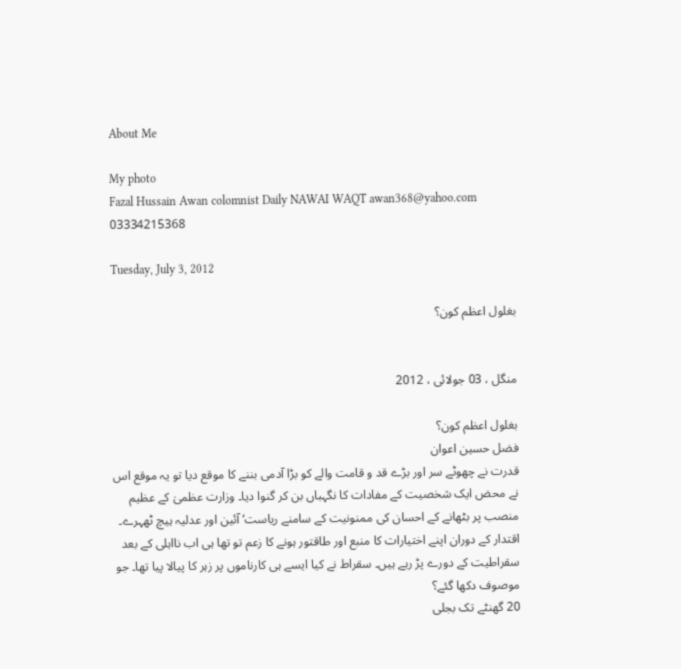About Me

My photo
Fazal Hussain Awan colomnist Daily NAWAI WAQT awan368@yahoo.com 03334215368

Tuesday, July 3, 2012

بغلول اعظم کون؟


منگل ، 03 جولائی ، 2012

بغلول اعظم کون؟
فضل حسین اعوان
قدرت نے چھوٹے سر اور بڑے قد و قامت والے کو بڑا آدمی بننے کا موقع دیا تو یہ موقع اس نے محض ایک شخصیت کے مفادات کا نگہباں بن کر گنوا دیا۔ وزارت عظمیٰ کے عظیم منصب پر بٹھانے کے احسان کی ممنونیت کے سامنے ریاست‘ آئین اور عدلیہ ہیچ ٹھہرے۔ اقتدار کے دوران اپنے اختیارات کا منبع اور طاقتور ہونے کا زعم تو تھا ہی اب نااہلی کے بعد سقراطیت کے دورے پڑ رہے ہیں۔ سقراط نے کیا ایسے ہی کارناموں پر زہر کا پیالا پیا تھا۔ جو موصوف دکھا گئے؟
20 گھنٹے تک بجلی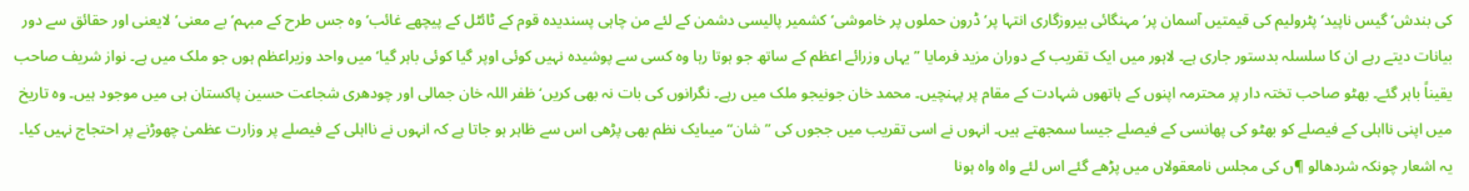کی بندش‘ گیس ناپید‘ پٹرولیم کی قیمتیں آسمان پر‘ مہنگائی بیروزگاری انتہا پر‘ ڈرون حملوں پر خاموشی‘ کشمیر پالیسی دشمن کے لئے من چاہی پسندیدہ قوم کے ٹائٹل کے پیچھے غائب‘ وہ جس طرح کے مبہم‘ بے معنی‘ لایعنی اور حقائق سے دور بیانات دیتے رہے ان کا سلسلہ بدستور جاری ہے۔ لاہور میں ایک تقریب کے دوران مزید فرمایا ”یہاں وزرائے اعظم کے ساتھ جو ہوتا رہا وہ کسی سے پوشیدہ نہیں کوئی اوپر گیا کوئی باہر گیا‘ میں واحد وزیراعظم ہوں جو ملک میں ہے۔ نواز شریف صاحب یقیناً باہر گئے۔ بھٹو صاحب تختہ دار پر محترمہ اپنوں کے ہاتھوں شہادت کے مقام پر پہنچیں۔ محمد خان جونیجو ملک میں رہے۔ نگرانوں کی بات نہ بھی کریں‘ ظفر اللہ خان جمالی اور چودھری شجاعت حسین پاکستان ہی میں موجود ہیں۔ وہ تاریخ میں اپنی نااہلی کے فیصلے کو بھٹو کی پھانسی کے فیصلے جیسا سمجھتے ہیں۔ انہوں نے اسی تقریب میں ججوں کی ”شان“ میںایک نظم بھی پڑھی اس سے ظاہر ہو جاتا ہے کہ انہوں نے نااہلی کے فیصلے پر وزارت عظمیٰ چھوڑنے پر احتجاج نہیں کیا۔ یہ اشعار چونکہ شردھالو ¶ں کی مجلس نامعقولاں میں پڑھے گئے اس لئے واہ واہ ہونا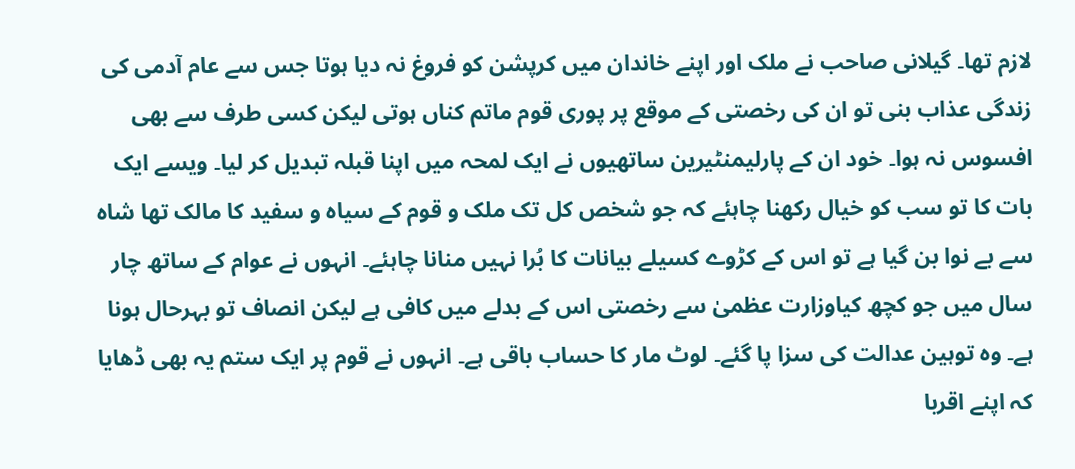لازم تھا۔ گیلانی صاحب نے ملک اور اپنے خاندان میں کرپشن کو فروغ نہ دیا ہوتا جس سے عام آدمی کی زندگی عذاب بنی تو ان کی رخصتی کے موقع پر پوری قوم ماتم کناں ہوتی لیکن کسی طرف سے بھی افسوس نہ ہوا۔ خود ان کے پارلیمنٹیرین ساتھیوں نے ایک لمحہ میں اپنا قبلہ تبدیل کر لیا۔ ویسے ایک بات کا تو سب کو خیال رکھنا چاہئے کہ جو شخص کل تک ملک و قوم کے سیاہ و سفید کا مالک تھا شاہ سے بے نوا بن گیا ہے تو اس کے کڑوے کسیلے بیانات کا بُرا نہیں منانا چاہئے۔ انہوں نے عوام کے ساتھ چار سال میں جو کچھ کیاوزارت عظمیٰ سے رخصتی اس کے بدلے میں کافی ہے لیکن انصاف تو بہرحال ہونا ہے۔ وہ توہین عدالت کی سزا پا گئے۔ لوٹ مار کا حساب باقی ہے۔ انہوں نے قوم پر ایک ستم یہ بھی ڈھایا کہ اپنے اقربا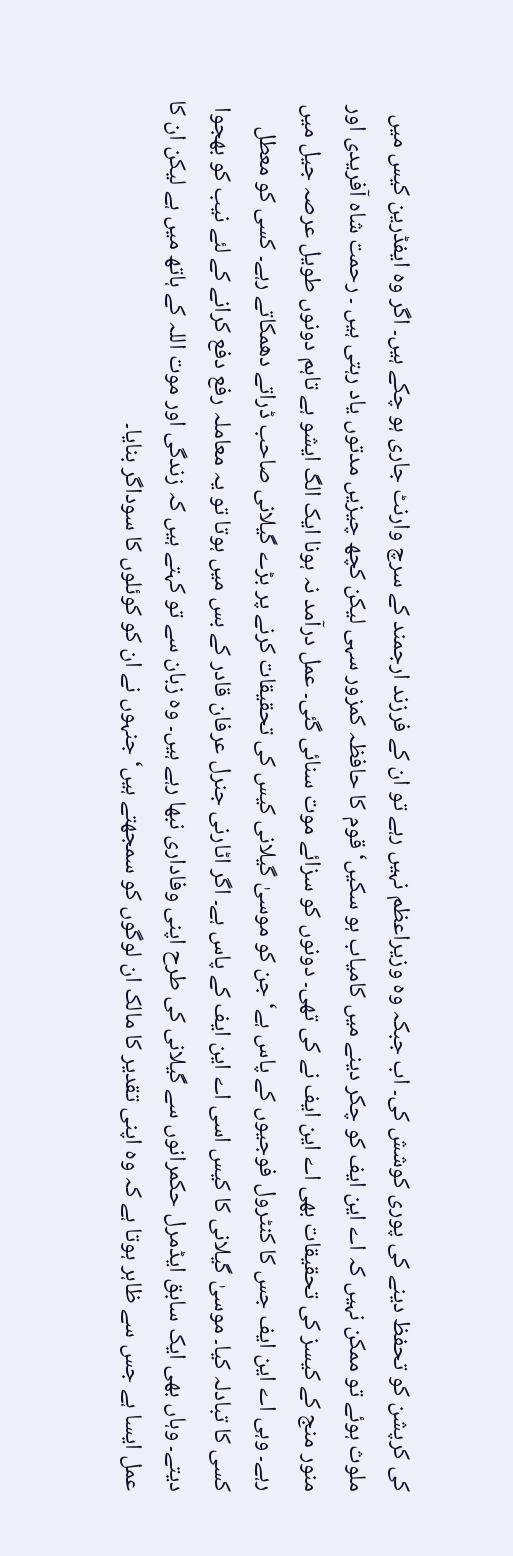کی کرپشن کو تحفظ دینے کی پوری کوشش کی۔ اب جبکہ وہ وزیراعظم نہیں رہے تو ان کے فرزند ارجمند کے سرچ وارنٹ جاری ہو چکے ہیں۔ اگر وہ ایفڈرین کیس میں ملوث ہوئے تو ممکن نہیں کہ اے این ایف کو چکر دینے میں کامیاب ہو سکیں‘ قوم کا حافظہ کمزور سہی لیکن کچھ چیزیں مدتوں یاد رہتی ہیں ۔ رحمت شاہ آفریدی اور منور منج کے کیسز کی تحقیقات بھی اے این ایف نے کی تھی۔ دونوں کو سزائے موت سنائی گئی۔ عمل درآمد نہ ہونا ایک الگ ایشو ہے تاہم دونوں طویل عرصہ جیل میں رہے۔ وہی اے این ایف جس کا کنٹرول فوجیوں کے پاس ہے‘ جن کو موسیٰ گیلانی کیس کی تحقیقات کرنے پر بڑے گیلانی صاحب ڈراتے دھمکاتے رہے۔ کسی کو معطل کسی کا تبادلہ کیا۔ موسیٰ گیلانی کا کیس اسی اے این ایف کے پاس ہے۔ اگر اٹارنی جنرل عرفان قادر کے بس میں ہوتا تو یہ معاملہ رفع دفع کرانے کے لئے نیب کو بھجوا دیتے۔ وہاں بھی ایک سابق ایڈمرل حکمرانوں سے گیلانی کی طرح اپنی وفاداری نبھا رہے ہیں۔ وہ زبان سے تو کہتے ہیں کہ زندگی اور موت اللہ کے ہاتھ میں ہے لیکن ان کا عمل ایسا ہے جس سے ظاہر ہوتا ہے کہ وہ اپنی تقدیر کا مالک ان لوگوں کو سمجھتے ہیں‘ جنہوں نے ان کو کوئلوں کا سوداگر بنایا۔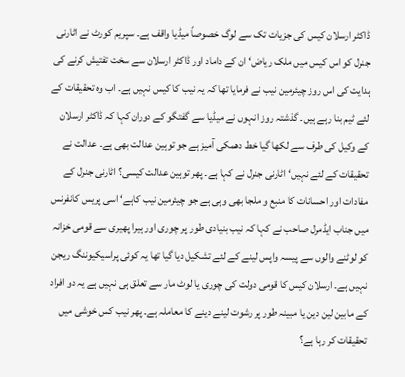ڈاکٹر ارسلان کیس کی جزیات تک سے لوگ خصوصاً میڈیا واقف ہے۔ سپریم کورٹ نے اٹارنی جنرل کو اس کیس میں ملک ریاض‘ ان کے داماد اور ڈاکٹر ارسلان سے سخت تفتیش کرنے کی ہدایت کی اس روز چیئرمین نیب نے فرمایا تھا کہ یہ نیب کا کیس نہیں ہے۔ اب وہ تحقیقات کے لئے ٹیم بنا رہے ہیں۔ گذشتہ روز انہوں نے میڈیا سے گفتگو کے دوران کہا کہ ڈاکٹر ارسلان کے وکیل کی طرف سے لکھا گیا خط دھمکی آمیز ہے جو توہین عدالت بھی ہے۔ عدالت نے تحقیقات کے لئے نہیں‘ اٹارنی جنرل نے کہا ہے۔ پھر توہین عدالت کیسی؟ اٹارنی جنرل کے مفادات اور احسانات کا منبع و ملجا بھی وہی ہے جو چیئرمین نیب کاہے‘ اسی پریس کانفرنس میں جناب ایڈمرل صاحب نے کہا کہ نیب بنیادی طور پر چوری اور ہیرا پھیری سے قومی خزانہ کو لوٹنے والوں سے پیسہ واپس لینے کے لئے تشکیل دیا گیا تھا یہ کوئی پراسیکیوننگ ریجن نہیں ہے۔ ارسلان کیس کا قومی دولت کی چوری یا لوٹ مار سے تعلق ہی نہیں ہے یہ دو افراد کے مابین لین دین یا مبینہ طور پر رشوت لینے دینے کا معاملہ ہے۔ پھر نیب کس خوشی میں تحقیقات کر رہا ہے؟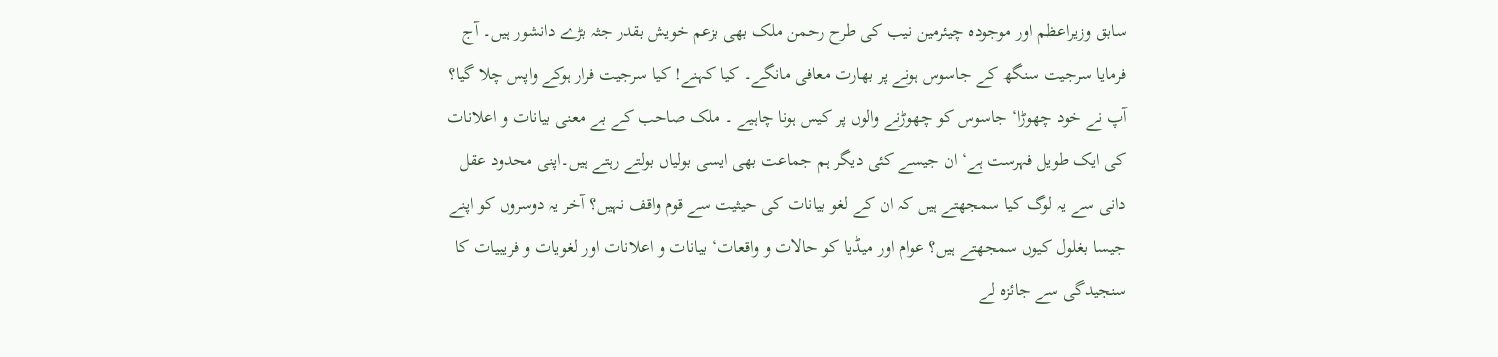سابق وزیراعظم اور موجودہ چیئرمین نیب کی طرح رحمن ملک بھی بزعم خویش بقدر جثہ بڑے دانشور ہیں۔ آج فرمایا سرجیت سنگھ کے جاسوس ہونے پر بھارت معافی مانگے۔ کیا کہنے! کیا سرجیت فرار ہوکے واپس چلا گیا؟ آپ نے خود چھوڑا‘ جاسوس کو چھوڑنے والوں پر کیس ہونا چاہیے ۔ ملک صاحب کے بے معنی بیانات و اعلانات کی ایک طویل فہرست ہے‘ ان جیسے کئی دیگر ہم جماعت بھی ایسی بولیاں بولتے رہتے ہیں۔اپنی محدود عقل دانی سے یہ لوگ کیا سمجھتے ہیں کہ ان کے لغو بیانات کی حیثیت سے قوم واقف نہیں؟ آخر یہ دوسروں کو اپنے جیسا بغلول کیوں سمجھتے ہیں؟ عوام اور میڈیا کو حالات و واقعات‘ بیانات و اعلانات اور لغویات و فریبیات کا سنجیدگی سے جائزہ لے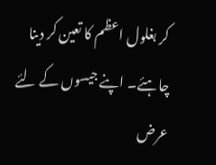کر بغلول اعظم کا تعین کر دینا چاہئے۔ اپنے جیسوں کے لئے عرض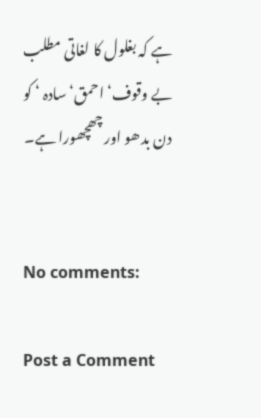ہے کہ بغلول کا لغاتی مطلب بے وقوف‘ احمق‘ سادہ ‘ کو دن بدھو اور چھچھورا ہے۔


No comments:

Post a Comment